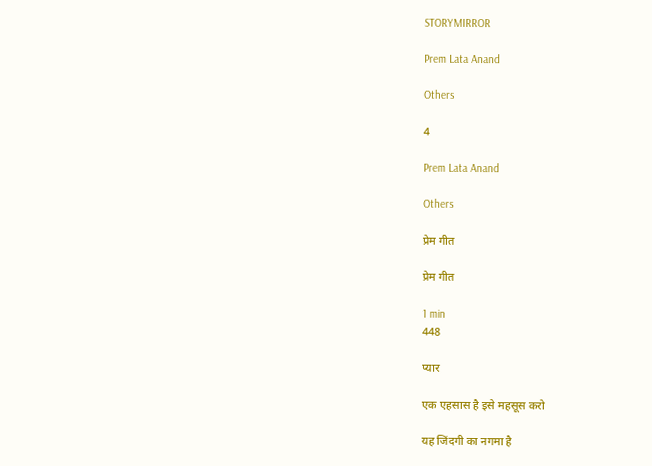STORYMIRROR

Prem Lata Anand

Others

4

Prem Lata Anand

Others

प्रेम गीत

प्रेम गीत

1 min
448

प्यार

एक एहसास है इसे महसूस करो

यह जिंदगी का नगमा है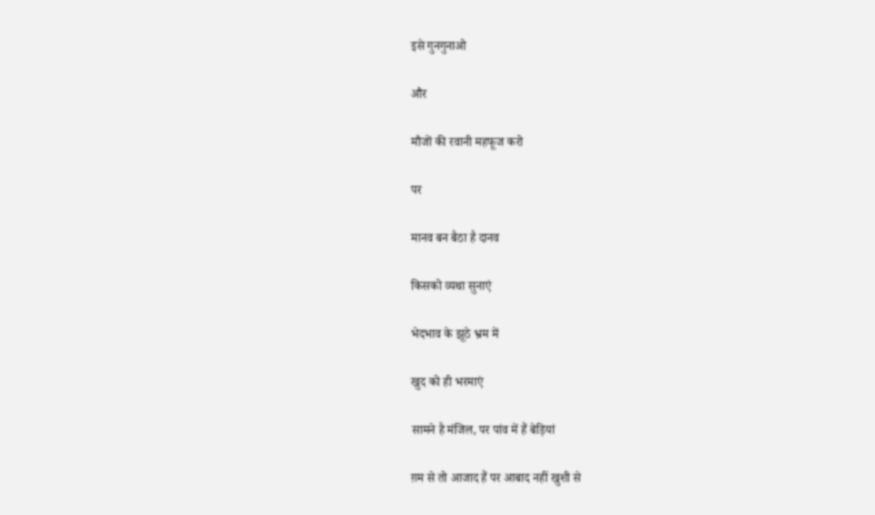इसे गुनगुनाओ

और

मौजों की रवानी महफूज करो

पर

मानव बन बैठा है दानव

किसको व्यथा सुनाएं

भेदभाव के झूठे भ्रम में

खुद को ही भरमाएं

सामने है मंजिल, पर पांव में हैं बेड़ियां

ग़म से तो आजाद हैं पर आबाद नहीं खुशी से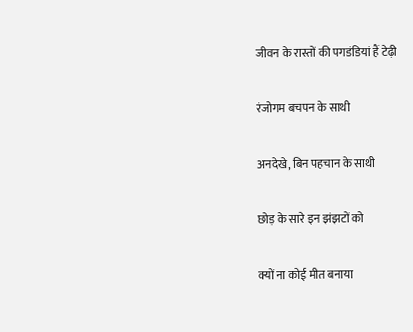जीवन के रास्तों की पगडंडियां हैं टेढ़ी

रंजोगम बचपन के साथी

अनदेखे, बिन पहचान के साथी

छोड़ के सारे इन झंझटों को

क्यों ना कोई मीत बनाया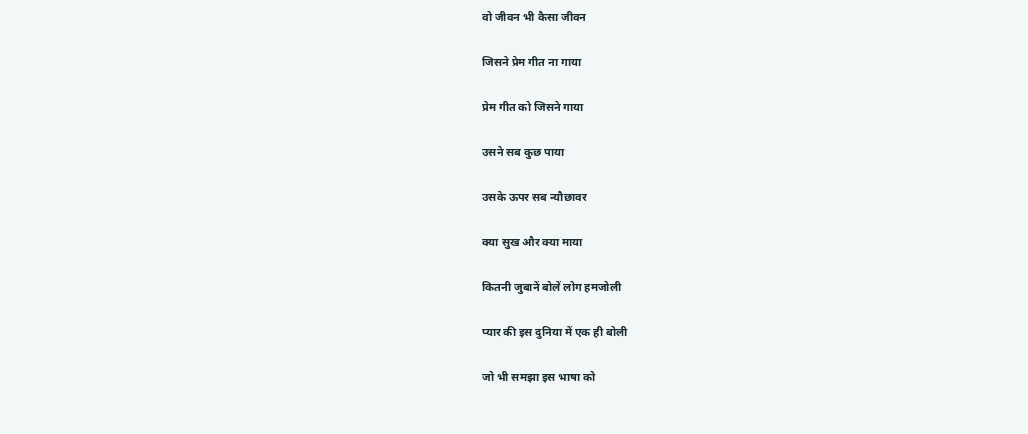वो जीवन भी कैसा जीवन

जिसने प्रेम गीत ना गाया

प्रेम गीत को जिसने गाया

उसने सब कुछ पाया

उसके ऊपर सब न्यौछावर

क्या सुख और क्या माया

कितनी जुबानें बोलें लोग हमजोली

प्यार की इस दुनिया में एक ही बोली

जो भी समझा इस भाषा को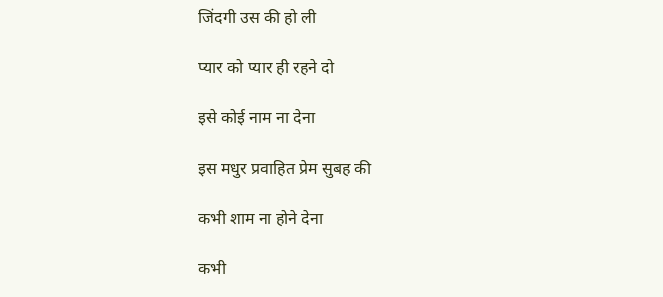जिंदगी उस की हो ली

प्यार को प्यार ही रहने दो

इसे कोई नाम ना देना

इस मधुर प्रवाहित प्रेम सुबह की

कभी शाम ना होने देना

कभी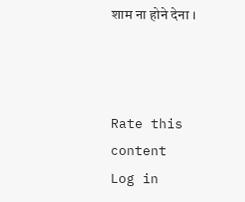शाम ना होने देना ।



Rate this content
Log in